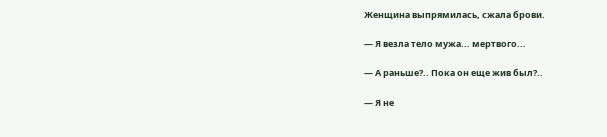Женщина выпрямилась, сжала брови.

— Я везла тело мужа... мертвого...

— А раньше?.. Пока он еще жив был?..

— Я не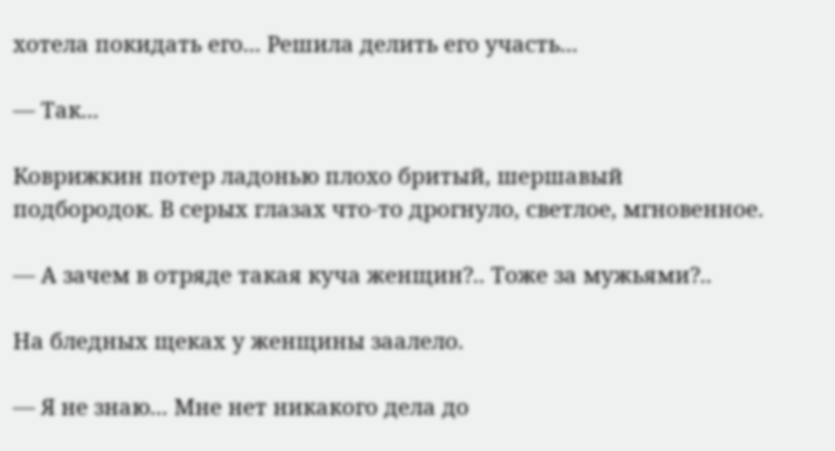хотела покидать его... Решила делить его участь...

— Так...

Коврижкин потер ладонью плохо бритый, шершавый подбородок. В серых глазах что-то дрогнуло, светлое, мгновенное.

— А зачем в отряде такая куча женщин?.. Тоже за мужьями?..

На бледных щеках у женщины заалело.

— Я не знаю... Мне нет никакого дела до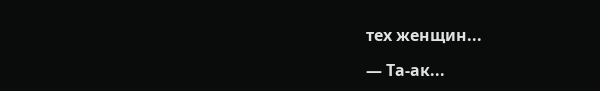тех женщин...

— Та-ак...